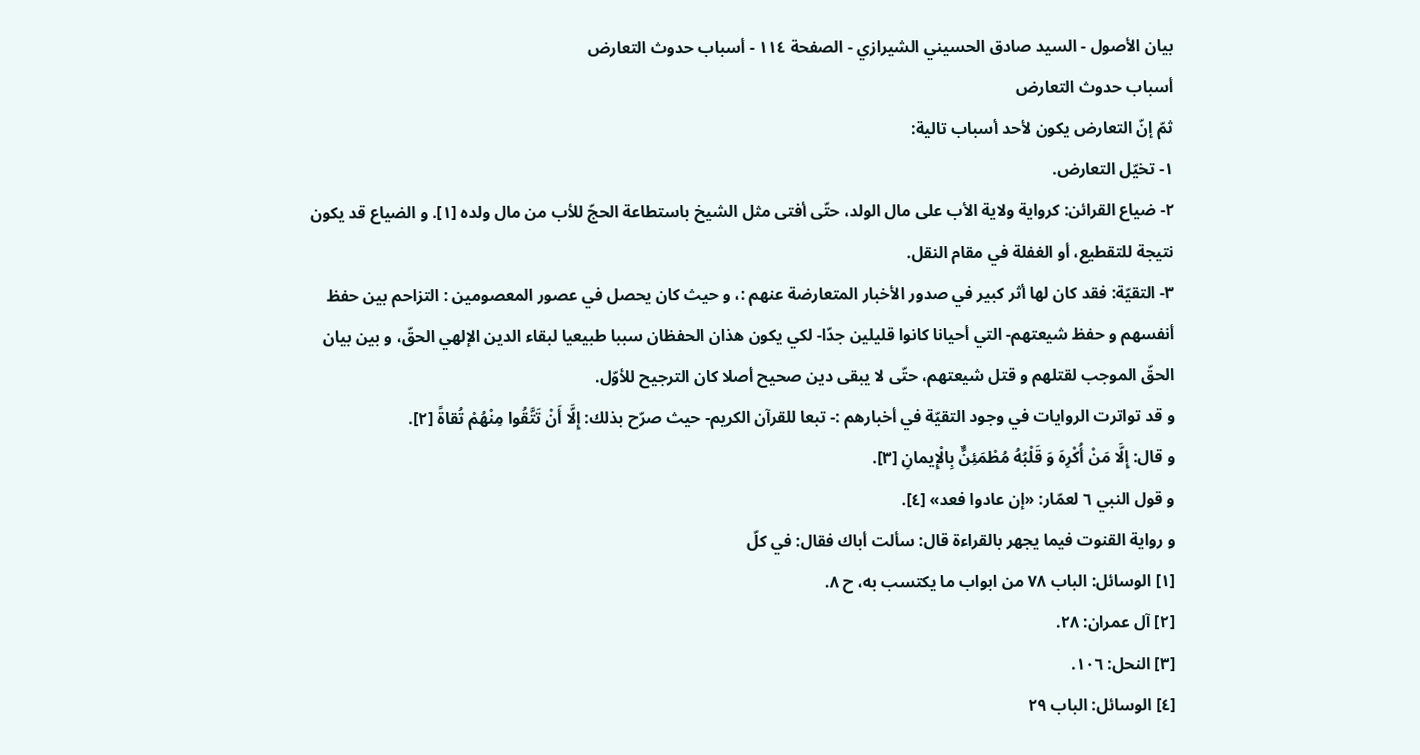بيان الأصول - السيد صادق الحسيني الشيرازي - الصفحة ١١٤ - أسباب حدوث التعارض
أسباب حدوث التعارض
ثمّ إنّ التعارض يكون لأحد أسباب تالية:
١- تخيّل التعارض.
٢- ضياع القرائن: كرواية ولاية الأب على مال الولد، حتّى أفتى مثل الشيخ باستطاعة الحجّ للأب من مال ولده [١]. و الضياع قد يكون نتيجة للتقطيع، أو الغفلة في مقام النقل.
٣- التقيّة: فقد كان لها أثر كبير في صدور الأخبار المتعارضة عنهم :، و حيث كان يحصل في عصور المعصومين : التزاحم بين حفظ أنفسهم و حفظ شيعتهم- التي أحيانا كانوا قليلين جدّا- لكي يكون هذان الحفظان سببا طبيعيا لبقاء الدين الإلهي الحقّ، و بين بيان الحقّ الموجب لقتلهم و قتل شيعتهم، حتّى لا يبقى دين صحيح أصلا كان الترجيح للأوّل.
و قد تواترت الروايات في وجود التقيّة في أخبارهم :- تبعا للقرآن الكريم- حيث صرّح بذلك: إِلَّا أَنْ تَتَّقُوا مِنْهُمْ تُقاةً [٢].
و قال: إِلَّا مَنْ أُكْرِهَ وَ قَلْبُهُ مُطْمَئِنٌّ بِالْإِيمانِ [٣].
و قول النبي ٦ لعمّار: «إن عادوا فعد» [٤].
و رواية القنوت فيما يجهر بالقراءة قال: سألت أباك فقال: في كلّ
[١] الوسائل: الباب ٧٨ من ابواب ما يكتسب به، ح ٨.
[٢] آل عمران: ٢٨.
[٣] النحل: ١٠٦.
[٤] الوسائل: الباب ٢٩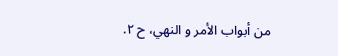من أبواب الأمر و النهي، ح ٢.